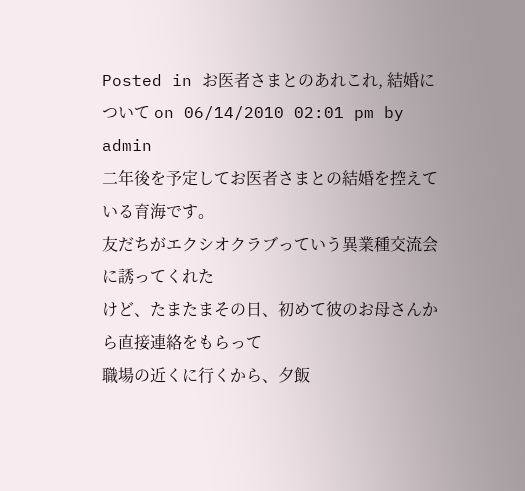Posted in お医者さまとのあれこれ, 結婚について on 06/14/2010 02:01 pm by admin
二年後を予定してお医者さまとの結婚を控えている育海です。
友だちがエクシオクラブっていう異業種交流会に誘ってくれた
けど、たまたまその日、初めて彼のお母さんから直接連絡をもらって
職場の近くに行くから、夕飯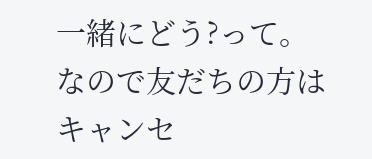一緒にどう?って。
なので友だちの方はキャンセ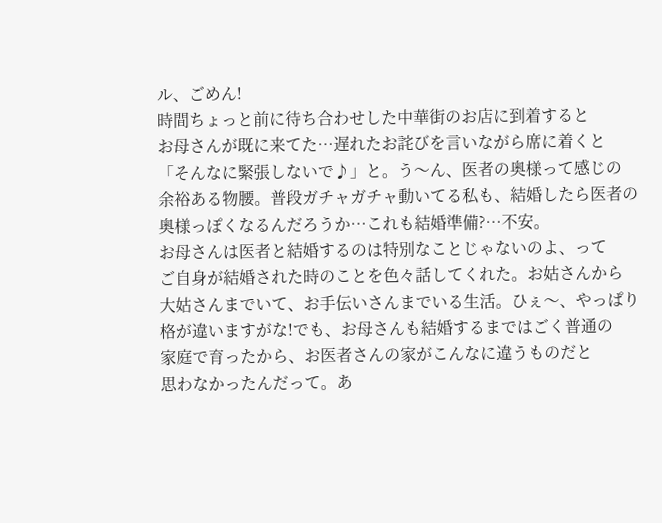ル、ごめん!
時間ちょっと前に待ち合わせした中華街のお店に到着すると
お母さんが既に来てた…遅れたお詫びを言いながら席に着くと
「そんなに緊張しないで♪」と。う〜ん、医者の奥様って感じの
余裕ある物腰。普段ガチャガチャ動いてる私も、結婚したら医者の
奥様っぽくなるんだろうか…これも結婚準備?…不安。
お母さんは医者と結婚するのは特別なことじゃないのよ、って
ご自身が結婚された時のことを色々話してくれた。お姑さんから
大姑さんまでいて、お手伝いさんまでいる生活。ひぇ〜、やっぱり
格が違いますがな!でも、お母さんも結婚するまではごく普通の
家庭で育ったから、お医者さんの家がこんなに違うものだと
思わなかったんだって。あ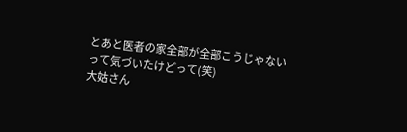とあと医者の家全部が全部こうじゃない
って気づいたけどって(笑)
大姑さん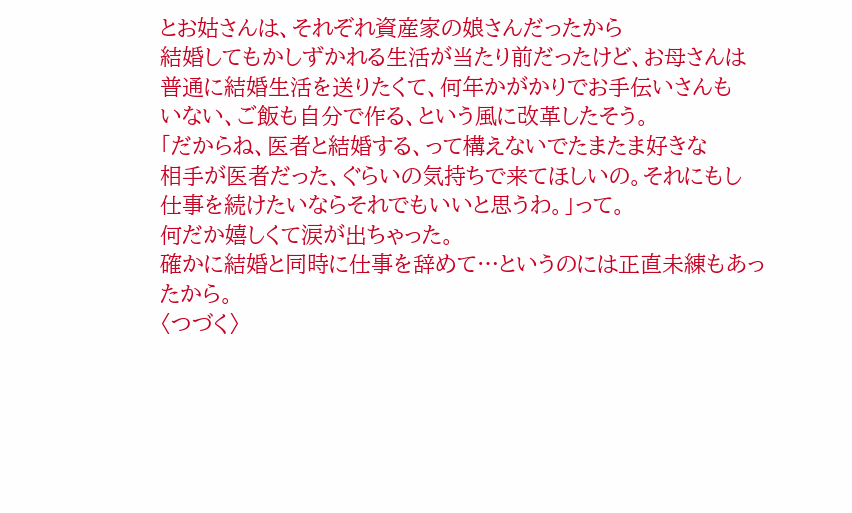とお姑さんは、それぞれ資産家の娘さんだったから
結婚してもかしずかれる生活が当たり前だったけど、お母さんは
普通に結婚生活を送りたくて、何年かがかりでお手伝いさんも
いない、ご飯も自分で作る、という風に改革したそう。
「だからね、医者と結婚する、って構えないでたまたま好きな
相手が医者だった、ぐらいの気持ちで来てほしいの。それにもし
仕事を続けたいならそれでもいいと思うわ。」って。
何だか嬉しくて涙が出ちゃった。
確かに結婚と同時に仕事を辞めて…というのには正直未練もあったから。
〈つづく〉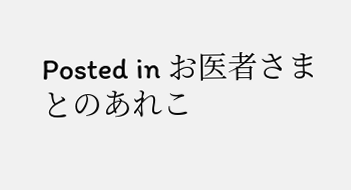Posted in お医者さまとのあれこ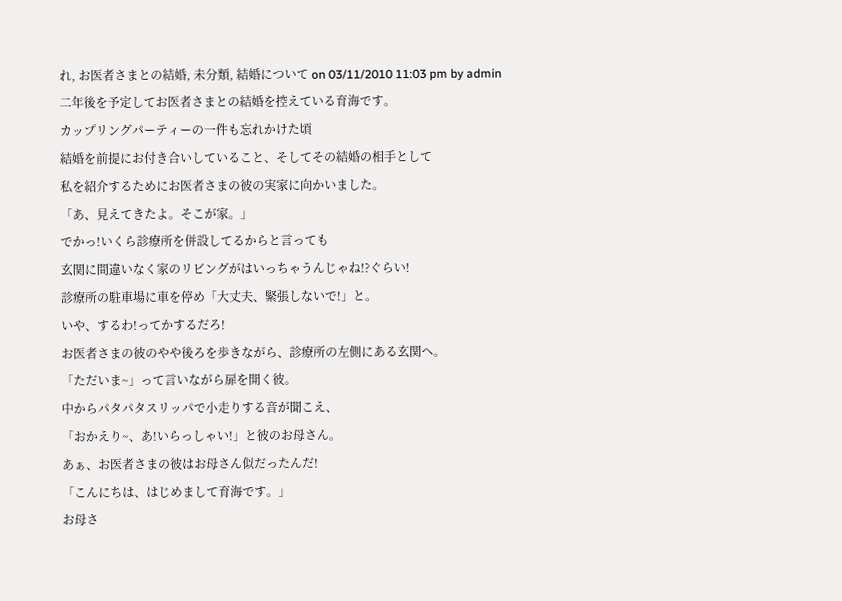れ, お医者さまとの結婚, 未分類, 結婚について on 03/11/2010 11:03 pm by admin
二年後を予定してお医者さまとの結婚を控えている育海です。
カップリングパーティーの一件も忘れかけた頃
結婚を前提にお付き合いしていること、そしてその結婚の相手として
私を紹介するためにお医者さまの彼の実家に向かいました。
「あ、見えてきたよ。そこが家。」
でかっ!いくら診療所を併設してるからと言っても
玄関に間違いなく家のリビングがはいっちゃうんじゃね!?ぐらい!
診療所の駐車場に車を停め「大丈夫、緊張しないで!」と。
いや、するわ!ってかするだろ!
お医者さまの彼のやや後ろを歩きながら、診療所の左側にある玄関へ。
「ただいま~」って言いながら扉を開く彼。
中からパタパタスリッパで小走りする音が聞こえ、
「おかえり~、あ!いらっしゃい!」と彼のお母さん。
あぁ、お医者さまの彼はお母さん似だったんだ!
「こんにちは、はじめまして育海です。」
お母さ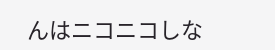んはニコニコしな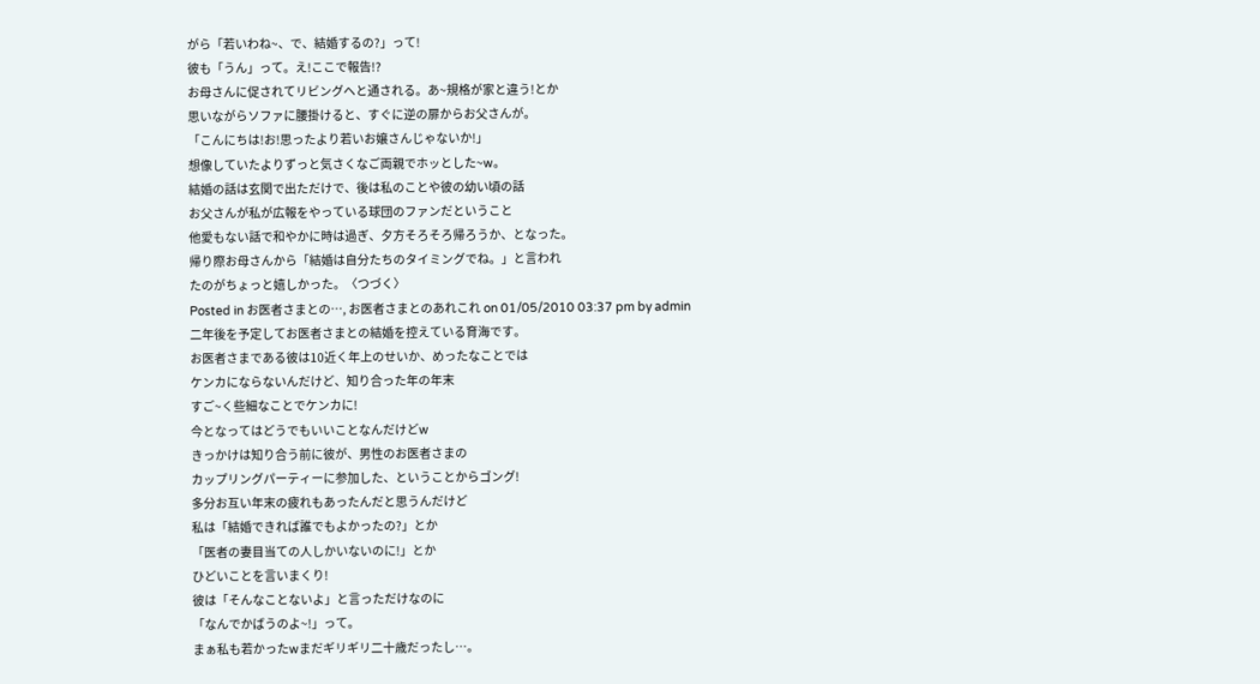がら「若いわね~、で、結婚するの?」って!
彼も「うん」って。え!ここで報告!?
お母さんに促されてリビングへと通される。あ~規格が家と違う!とか
思いながらソファに腰掛けると、すぐに逆の扉からお父さんが。
「こんにちは!お!思ったより若いお嬢さんじゃないか!」
想像していたよりずっと気さくなご両親でホッとした~w。
結婚の話は玄関で出ただけで、後は私のことや彼の幼い頃の話
お父さんが私が広報をやっている球団のファンだということ
他愛もない話で和やかに時は過ぎ、夕方そろそろ帰ろうか、となった。
帰り際お母さんから「結婚は自分たちのタイミングでね。」と言われ
たのがちょっと嬉しかった。〈つづく〉
Posted in お医者さまとの…, お医者さまとのあれこれ on 01/05/2010 03:37 pm by admin
二年後を予定してお医者さまとの結婚を控えている育海です。
お医者さまである彼は10近く年上のせいか、めったなことでは
ケンカにならないんだけど、知り合った年の年末
すご~く些細なことでケンカに!
今となってはどうでもいいことなんだけどw
きっかけは知り合う前に彼が、男性のお医者さまの
カップリングパーティーに参加した、ということからゴング!
多分お互い年末の疲れもあったんだと思うんだけど
私は「結婚できれば誰でもよかったの?」とか
「医者の妻目当ての人しかいないのに!」とか
ひどいことを言いまくり!
彼は「そんなことないよ」と言っただけなのに
「なんでかばうのよ~!」って。
まぁ私も若かったwまだギリギリ二十歳だったし…。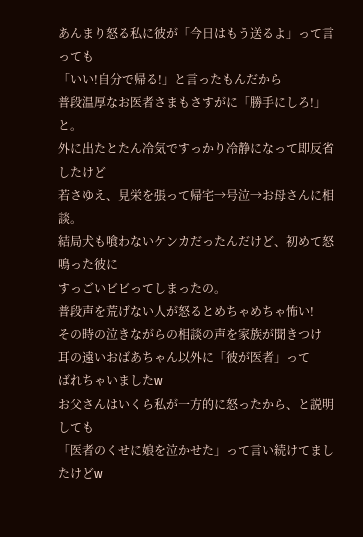あんまり怒る私に彼が「今日はもう送るよ」って言っても
「いい!自分で帰る!」と言ったもんだから
普段温厚なお医者さまもさすがに「勝手にしろ!」と。
外に出たとたん冷気ですっかり冷静になって即反省したけど
若さゆえ、見栄を張って帰宅→号泣→お母さんに相談。
結局犬も喰わないケンカだったんだけど、初めて怒鳴った彼に
すっごいビビってしまったの。
普段声を荒げない人が怒るとめちゃめちゃ怖い!
その時の泣きながらの相談の声を家族が聞きつけ
耳の遠いおばあちゃん以外に「彼が医者」って
ばれちゃいましたw
お父さんはいくら私が一方的に怒ったから、と説明しても
「医者のくせに娘を泣かせた」って言い続けてましたけどw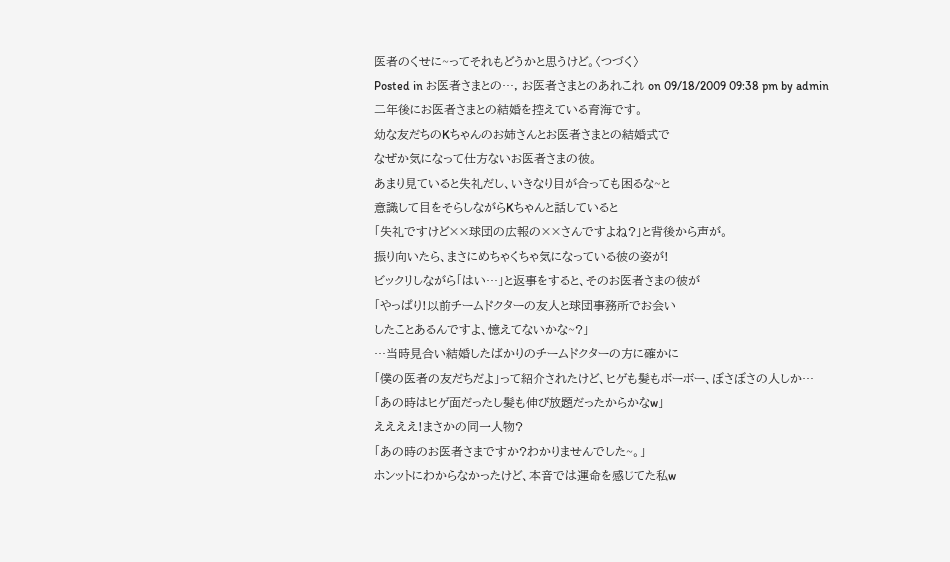医者のくせに~ってそれもどうかと思うけど。〈つづく〉
Posted in お医者さまとの…, お医者さまとのあれこれ on 09/18/2009 09:38 pm by admin
二年後にお医者さまとの結婚を控えている育海です。
幼な友だちのKちゃんのお姉さんとお医者さまとの結婚式で
なぜか気になって仕方ないお医者さまの彼。
あまり見ていると失礼だし、いきなり目が合っても困るな~と
意識して目をそらしながらKちゃんと話していると
「失礼ですけど××球団の広報の××さんですよね?」と背後から声が。
振り向いたら、まさにめちゃくちゃ気になっている彼の姿が!
ビックリしながら「はい…」と返事をすると、そのお医者さまの彼が
「やっぱり!以前チームドクターの友人と球団事務所でお会い
したことあるんですよ、憶えてないかな~?」
…当時見合い結婚したばかりのチームドクターの方に確かに
「僕の医者の友だちだよ」って紹介されたけど、ヒゲも髪もボーボー、ぼさぼさの人しか…
「あの時はヒゲ面だったし髪も伸び放題だったからかなw」
ええええ!まさかの同一人物?
「あの時のお医者さまですか?わかりませんでした~。」
ホンットにわからなかったけど、本音では運命を感じてた私w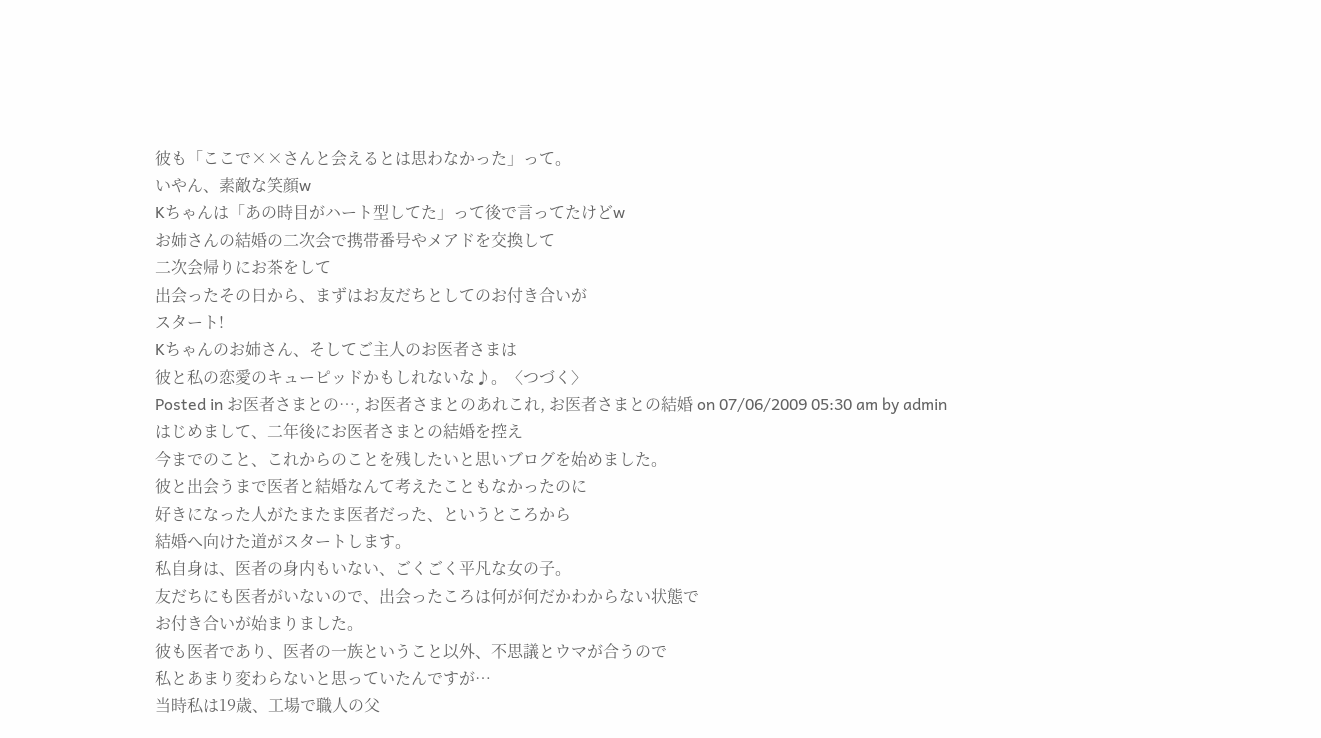彼も「ここで××さんと会えるとは思わなかった」って。
いやん、素敵な笑顔w
Kちゃんは「あの時目がハート型してた」って後で言ってたけどw
お姉さんの結婚の二次会で携帯番号やメアドを交換して
二次会帰りにお茶をして
出会ったその日から、まずはお友だちとしてのお付き合いが
スタート!
Kちゃんのお姉さん、そしてご主人のお医者さまは
彼と私の恋愛のキューピッドかもしれないな♪。〈つづく〉
Posted in お医者さまとの…, お医者さまとのあれこれ, お医者さまとの結婚 on 07/06/2009 05:30 am by admin
はじめまして、二年後にお医者さまとの結婚を控え
今までのこと、これからのことを残したいと思いブログを始めました。
彼と出会うまで医者と結婚なんて考えたこともなかったのに
好きになった人がたまたま医者だった、というところから
結婚へ向けた道がスタートします。
私自身は、医者の身内もいない、ごくごく平凡な女の子。
友だちにも医者がいないので、出会ったころは何が何だかわからない状態で
お付き合いが始まりました。
彼も医者であり、医者の一族ということ以外、不思議とウマが合うので
私とあまり変わらないと思っていたんですが…
当時私は19歳、工場で職人の父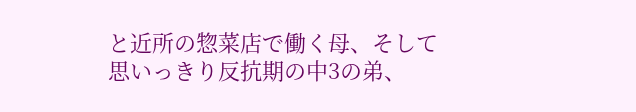と近所の惣菜店で働く母、そして
思いっきり反抗期の中3の弟、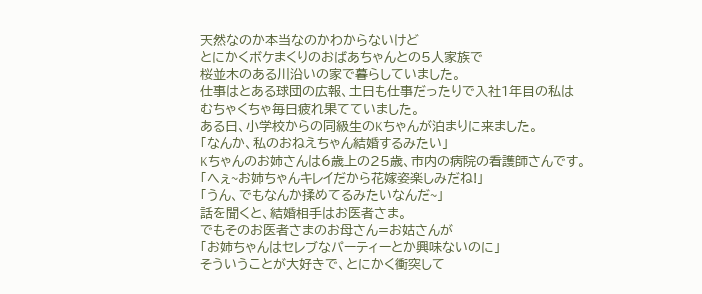天然なのか本当なのかわからないけど
とにかくボケまくりのおばあちゃんとの5人家族で
桜並木のある川沿いの家で暮らしていました。
仕事はとある球団の広報、土日も仕事だったりで入社1年目の私は
むちゃくちゃ毎日疲れ果てていました。
ある日、小学校からの同級生のKちゃんが泊まりに来ました。
「なんか、私のおねえちゃん結婚するみたい」
Kちゃんのお姉さんは6歳上の25歳、市内の病院の看護師さんです。
「へぇ~お姉ちゃんキレイだから花嫁姿楽しみだね!」
「うん、でもなんか揉めてるみたいなんだ~」
話を聞くと、結婚相手はお医者さま。
でもそのお医者さまのお母さん=お姑さんが
「お姉ちゃんはセレブなパーティーとか興味ないのに」
そういうことが大好きで、とにかく衝突して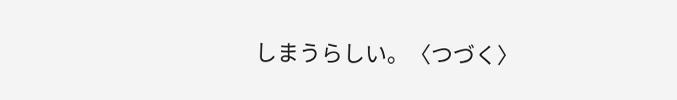しまうらしい。〈つづく〉